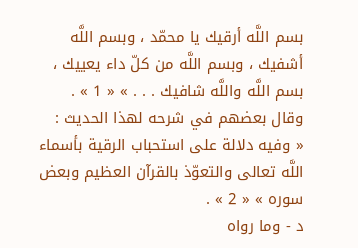بسم اللَّه أرقيك يا محمّد ، وبسم اللَّه أشفيك ، وبسم اللَّه من كلّ داء يعييك ، بسم اللَّه واللَّه شافيك . . . » « 1 » .
وقال بعضهم في شرحه لهذا الحديث :
« وفيه دلالة على استحباب الرقية بأسماء اللَّه تعالى والتعوّذ بالقرآن العظيم وبعض سوره » « 2 » .
د - وما رواه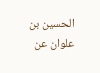الحسين بن علوان عن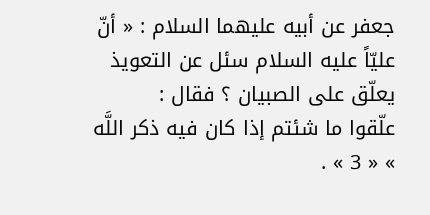جعفر عن أبيه عليهما السلام : « أنّ عليّاً عليه السلام سئل عن التعويذ يعلّق على الصبيان ؟ فقال :
علّقوا ما شئتم إذا كان فيه ذكر اللَّه » « 3 » .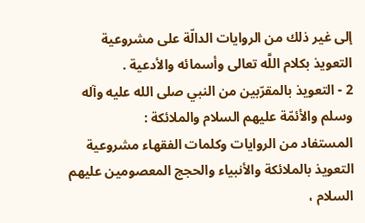إلى غير ذلك من الروايات الدالّة على مشروعية التعويذ بكلام اللَّه تعالى وأسمائه والأدعية .
2 - التعويذ بالمقرّبين من النبي صلى الله عليه وآله وسلم والأئمّة عليهم السلام والملائكة :
المستفاد من الروايات وكلمات الفقهاء مشروعية التعويذ بالملائكة والأنبياء والحجج المعصومين عليهم السلام ،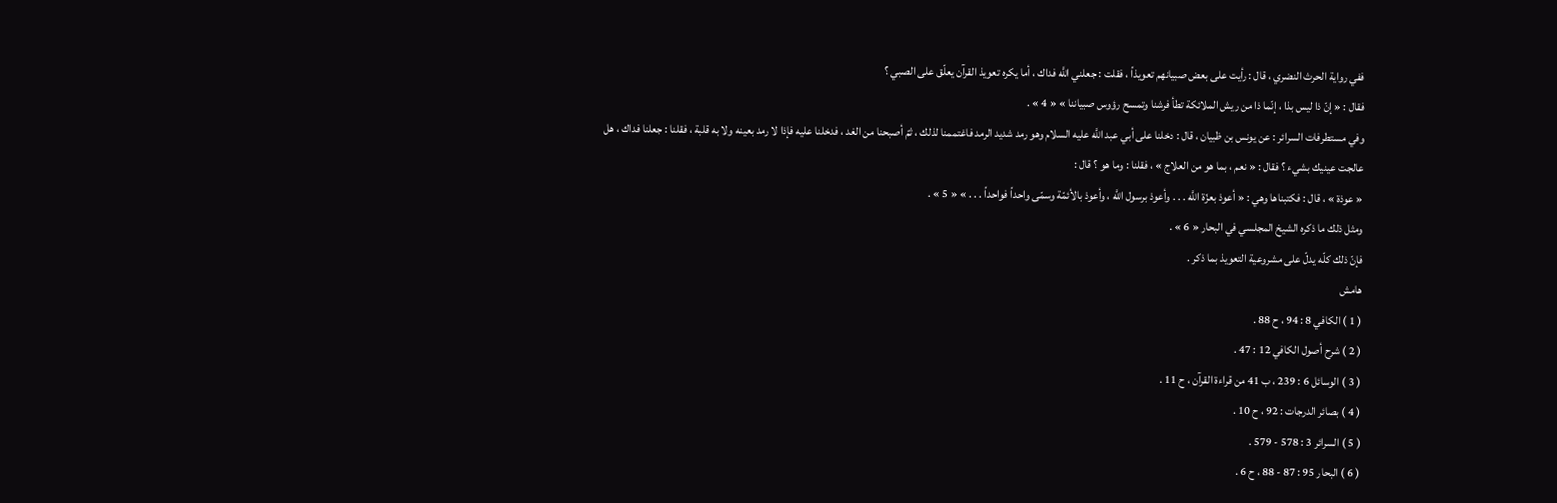ففي رواية الحرث النضري ، قال : رأيت على بعض صبيانهم تعويذاً ، فقلت : جعلني اللَّه فداك ، أما يكره تعويذ القرآن يعلّق على الصبي ؟
فقال : « إنّ ذا ليس بذا ، إنّما ذا من ريش الملائكة تطأ فرشنا وتمسح رؤوس صبياننا » « 4 » .
وفي مستطرفات السرائر : عن يونس بن ظبيان ، قال : دخلنا على أبي عبد اللَّه عليه السلام وهو رمد شديد الرمد فاغتممنا لذلك ، ثمّ أصبحنا من الغد ، فدخلنا عليه فإذا لا رمد بعينه ولا به قلبة ، فقلنا : جعلنا فداك ، هل عالجت عينيك بشيء ؟ فقال : « نعم ، بما هو من العلاج » ، فقلنا : وما هو ؟ قال :
« عوذة » ، قال : فكتبناها وهي : « أعوذ بعزّة اللَّه . . . وأعوذ برسول اللَّه ، وأعوذ بالأئمّة وسمّى واحداً فواحداً . . . » « 5 » .
ومثل ذلك ما ذكره الشيخ المجلسي في البحار « 6 » .
فإنّ ذلك كلّه يدلّ على مشروعية التعويذ بما ذكر .
هامش
( 1 ) الكافي 8 : 94 ، ح 88 .
( 2 ) شرح أصول الكافي 12 : 47 .
( 3 ) الوسائل 6 : 239 ، ب 41 من قراءة القرآن ، ح 11 .
( 4 ) بصائر الدرجات : 92 ، ح 10 .
( 5 ) السرائر 3 : 578 - 579 .
( 6 ) البحار 95 : 87 - 88 ، ح 6 .